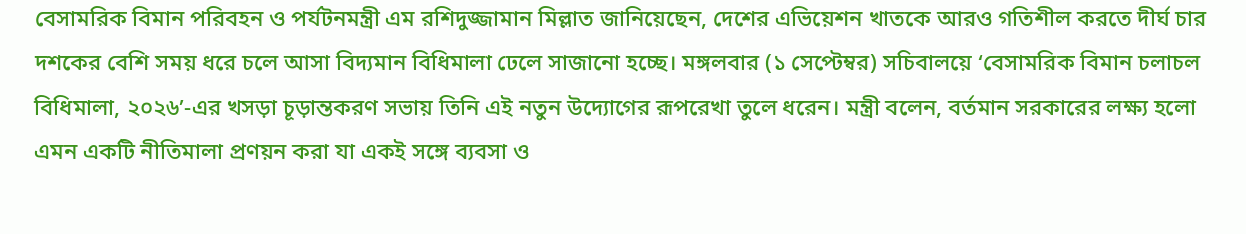বেসামরিক বিমান পরিবহন ও পর্যটনমন্ত্রী এম রশিদুজ্জামান মিল্লাত জানিয়েছেন, দেশের এভিয়েশন খাতকে আরও গতিশীল করতে দীর্ঘ চার দশকের বেশি সময় ধরে চলে আসা বিদ্যমান বিধিমালা ঢেলে সাজানো হচ্ছে। মঙ্গলবার (১ সেপ্টেম্বর) সচিবালয়ে ‘বেসামরিক বিমান চলাচল বিধিমালা, ২০২৬’-এর খসড়া চূড়ান্তকরণ সভায় তিনি এই নতুন উদ্যোগের রূপরেখা তুলে ধরেন। মন্ত্রী বলেন, বর্তমান সরকারের লক্ষ্য হলো এমন একটি নীতিমালা প্রণয়ন করা যা একই সঙ্গে ব্যবসা ও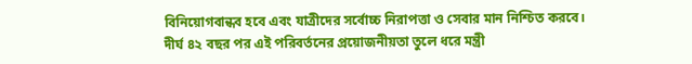বিনিয়োগবান্ধব হবে এবং যাত্রীদের সর্বোচ্চ নিরাপত্তা ও সেবার মান নিশ্চিত করবে।
দীর্ঘ ৪২ বছর পর এই পরিবর্তনের প্রয়োজনীয়তা তুলে ধরে মন্ত্রী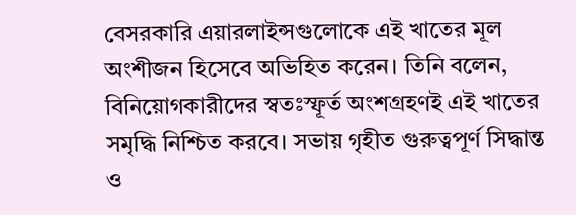বেসরকারি এয়ারলাইন্সগুলোকে এই খাতের মূল অংশীজন হিসেবে অভিহিত করেন। তিনি বলেন, বিনিয়োগকারীদের স্বতঃস্ফূর্ত অংশগ্রহণই এই খাতের সমৃদ্ধি নিশ্চিত করবে। সভায় গৃহীত গুরুত্বপূর্ণ সিদ্ধান্ত ও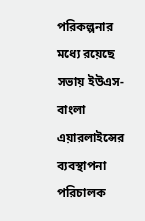পরিকল্পনার মধ্যে রয়েছে
সভায় ইউএস-বাংলা এয়ারলাইন্সের ব্যবস্থাপনা পরিচালক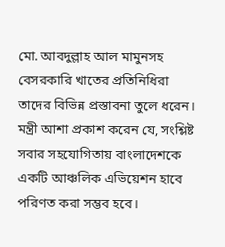মো. আবদুল্লাহ আল মামুনসহ বেসরকারি খাতের প্রতিনিধিরা তাদের বিভিন্ন প্রস্তাবনা তুলে ধরেন। মন্ত্রী আশা প্রকাশ করেন যে, সংশ্লিষ্ট সবার সহযোগিতায় বাংলাদেশকে একটি আঞ্চলিক এভিয়েশন হাবে পরিণত করা সম্ভব হবে।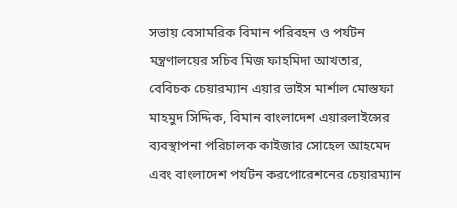সভায় বেসামরিক বিমান পরিবহন ও পর্যটন মন্ত্রণালয়ের সচিব মিজ ফাহমিদা আখতার, বেবিচক চেয়ারম্যান এয়ার ভাইস মার্শাল মোস্তফা মাহমুদ সিদ্দিক, বিমান বাংলাদেশ এয়ারলাইন্সের ব্যবস্থাপনা পরিচালক কাইজার সোহেল আহমেদ এবং বাংলাদেশ পর্যটন করপোরেশনের চেয়ারম্যান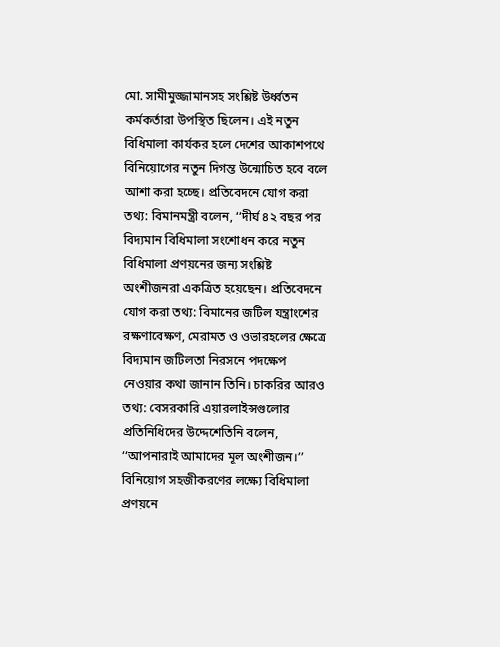মো. সামীমুজ্জামানসহ সংশ্লিষ্ট উর্ধ্বতন কর্মকর্তারা উপস্থিত ছিলেন। এই নতুন বিধিমালা কার্যকর হলে দেশের আকাশপথে বিনিয়োগের নতুন দিগন্ত উন্মোচিত হবে বলে আশা করা হচ্ছে। প্রতিবেদনে যোগ করা তথ্য: বিমানমন্ত্রী বলেন, ‘‘দীর্ঘ ৪২ বছর পর বিদ্যমান বিধিমালা সংশোধন করে নতুন বিধিমালা প্রণয়নের জন্য সংশ্লিষ্ট অংশীজনরা একত্রিত হয়েছেন। প্রতিবেদনে যোগ করা তথ্য: বিমানের জটিল যন্ত্রাংশের রক্ষণাবেক্ষণ, মেরামত ও ওভারহলের ক্ষেত্রে বিদ্যমান জটিলতা নিরসনে পদক্ষেপ নেওয়ার কথা জানান তিনি। চাকরির আরও তথ্য: বেসরকারি এয়ারলাইন্সগুলোর প্রতিনিধিদের উদ্দেশেতিনি বলেন, ‘‘আপনারাই আমাদের মূল অংশীজন।’’ বিনিয়োগ সহজীকরণের লক্ষ্যে বিধিমালা প্রণয়নে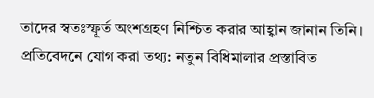তাদের স্বতঃস্ফূর্ত অংশগ্রহণ নিশ্চিত করার আহ্বান জানান তিনি। প্রতিবেদনে যোগ করা তথ্য: নতুন বিধিমালার প্রস্তাবিত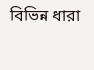বিভিন্ন ধারা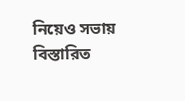নিয়েও সভায় বিস্তারিত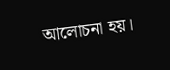আলোচনা হয়।